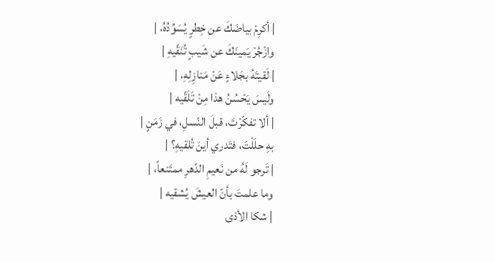| أكرِمْ بياضَكَ عن خِطرٍ يُسَوِّدُهُ، |
وازْجُرْ يَمينَكَ عن شَيبٍ تُنَقّيهِ |
| لَقيتَهُ بجَلاءٍ عَنْ مَنازِلِهِ، |
ولَيسَ يَحْسُنُ هذا مِنْ تَلَقّيه |
| ألا تفكّرْتَ، قبلَ النّسلِ، في زَمَنٍ |
بهِ حلَلْتَ، فتَدري أينَ تُلقيهِ؟ |
| تَرجو لَهُ من نَعيمِ الدّهرِ ممتَنعاً، |
وما علمتَ بأنّ العيشَ يُشقيه |
| شكا الأذى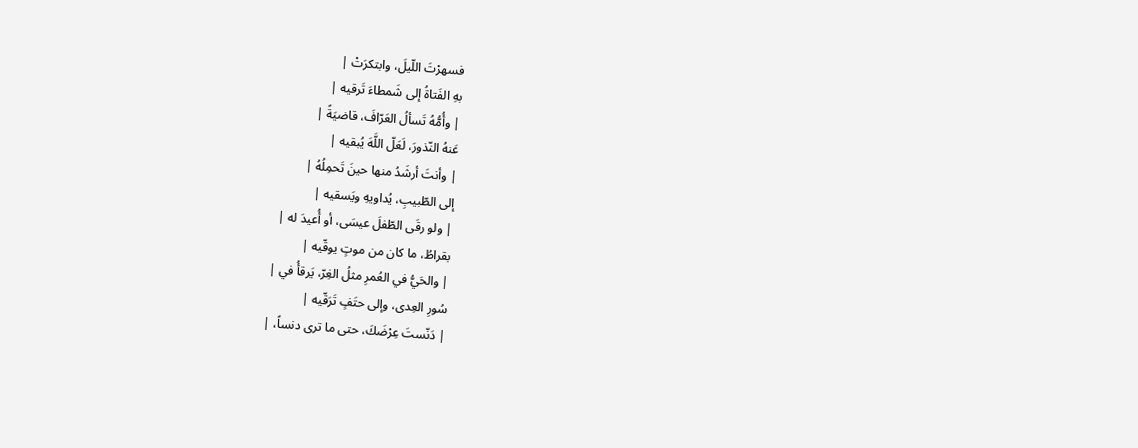فسهرْتَ اللّيلَ، وابتكرَتْ |
بهِ الفَتاةُ إلى شَمطاءَ تَرقيه |
| وأُمُّهُ تَسألُ العَرّافَ، قاضيَةً |
عَنهُ النّذورَ، لَعَلّ اللَّهَ يُبقيه |
| وأنتَ أرشَدُ منها حينَ تَحمِلُهُ |
إلى الطّبيبِ، يُداويهِ ويَسقيه |
| ولو رقَى الطّفلَ عيسَى، أو أُعيدَ له |
بقراطُ، ما كان من موتٍ يوقّيه |
| والحَيُّ في العُمرِ مثلُ الغِرّ، يَرقأُ في |
سُورِ العِدى، وإلى حتَفٍ تَرَقّيه |
| دَنّستَ عِرْضَكَ، حتى ما ترى دنساً، |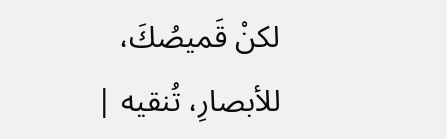لكنْ قَميصُكَ، للأبصارِ، تُنقيه |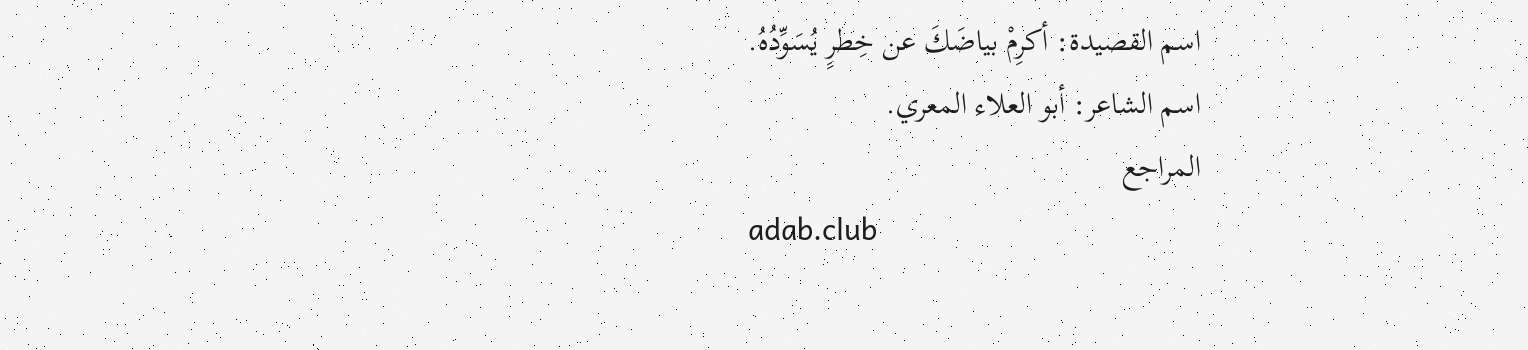اسم القصيدة: أكرِمْ بياضَكَ عن خِطرٍ يُسَوِّدُهُ.
اسم الشاعر: أبو العلاء المعري.
المراجع
adab.club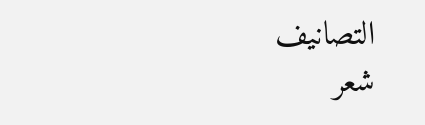التصانيف
شعر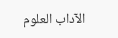الآداب العلوم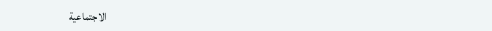الاجتماعية